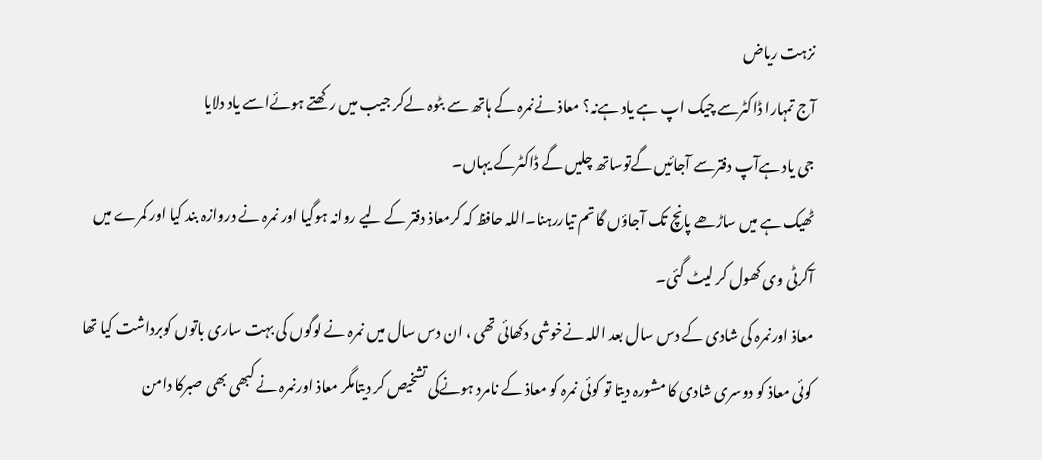نزہت ریاض
آج تمہارا ڈاکٹرسے چیک اپ ہے یاد ہےنہ؟ معاذ نےنمرہ کے ہاتھ سے بٹوہ لےکر جیب میں رکھتے ہوئےاسے یاد دلایا
جی یاد ہےآپ دفترسے آجائیں گےتوساتھ چلیں گے ڈاکٹرکے یہاں۔
ٹھیک ہے میں ساڑھے پانچ تک آجاؤں گا تم تیاررہنا۔اللہ حافظ کہ کرمعاذ دفتر کے لیے روانہ ہوگیا اور نمرہ نے دروازہ بند کیا اور کمرے میں آکرٹی وی کھول کر لیٹ گئی۔
معاذ اورنمرہ کی شادی کے دس سال بعد اللہ نےخوشی دکھائی تھی ، ان دس سال میں نمرہ نے لوگوں کی بہت ساری باتوں کوبرداشت کیا تھا کوئی معاذ کو دوسری شادی کا مشورہ دیتا تو کوئی نمرہ کو معاذ کے نامرد ہونےکی تشخیص کر دیتامگر معاذ اورنمرہ نے کبھی بھی صبرکا دامن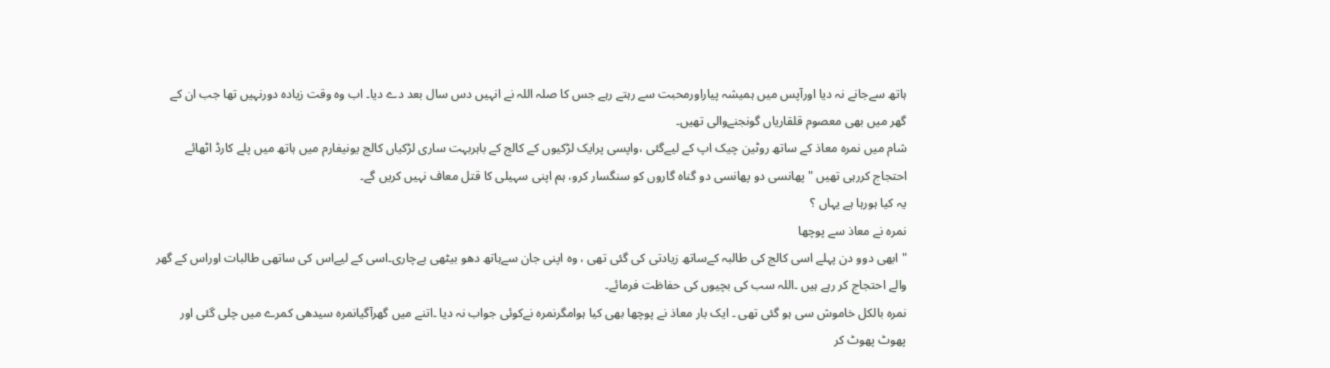ہاتھ سےجانے نہ دیا اورآپس میں ہمیشہ پیاراورمحبت سے رہتے رہے جس کا صلہ اللہ نے انہیں دس سال بعد دے دیا۔ اب وہ وقت زیادہ دورنہیں تھا جب ان کے گھر میں بھی معصوم قلقاریاں گونجنےوالی تھیں۔
شام میں نمرہ معاذ کے ساتھ روٹین چیک اپ کے لیےگئی ،واپسی پرایک لڑکیوں کے کالج کے باہربہت ساری لڑکیاں کالج یونیفارم میں ہاتھ میں پلے کارڈ اٹھائے احتجاج کررہی تھیں "پھانسی دو پھانسی دو گناہ گاروں کو سنگسار کرو، ہم اپنی سہیلی کا قتل معاف نہیں کریں گے۔
یہ کیا ہورہا ہے یہاں ؟
نمرہ نے معاذ سے پوچھا
"ابھی دوو دن پہلے اسی کالج کی طالبہ کےساتھ زیادتی کی گئی تھی ، وہ اپنی جان سےہاتھ دھو بیٹھی بےچاری۔اسی کے لیےاس کی ساتھی طالبات اوراس کے گھر والے احتجاج کر رہے ہیں ۔اللہ سب کی بچیوں کی حفاظت فرمائے۔
نمرہ بالکل خاموش سی ہو گئی تھی ۔ ایک بار معاذ نے پوچھا بھی کیا ہوامگرنمرہ نےکوئی جواب نہ دیا ۔اتنے میں گھرآگیانمرہ سیدھی کمرے میں چلی گئی اور پھوٹ پھوٹ کر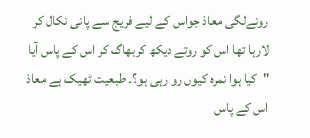رونےلگی معاذ جواس کے لیے فریج سے پانی نکال کر لارہا تھا اس کو روتے دیکھ کربھاگ کر اس کے پاس آیا "کیا ہوا نمرہ کیوں رو رہی ہو؟۔ طبعیت ٹھیک ہے معاذ اس کے پاس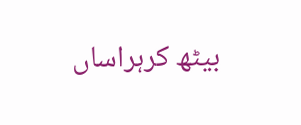بیٹھ کرہراساں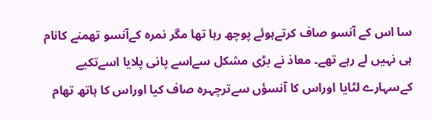سا اس کے آنسو صاف کرتےہوئے پوچھ رہا تھا مگر نمرہ کےآنسو تھمنے کانام ہی نہیں لے رہے تھے۔ معاذ نے بڑی مشکل سےاسے پانی پلایا اسےتکیے کےسہارے لٹایا اوراس کا آنسؤں سےترچہرہ صاف کیا اوراس کا ہاتھ تھام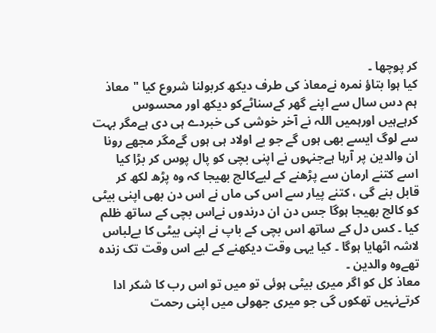کر پوچھا ۔
کیا ہوا بتاؤ نمرہ نےمعاذ کی طرف دیکھ کربولنا شروع کیا "معاذ ہم دس سال سے اپنے گھر کےسناٹےکو دیکھ اور محسوس کرہےہیں اورہمیں اللہ نے آخر خوشی کی خبردے ہی دی ہےمگر بہت سے لوگ ایسے بھی ہوں گے جو بے اولاد ہی ہوں گےمگر مجھے رونا ان والدین پر آرہا ہےجنہوں نے اپنی بچی کو پال پوس کر بڑا کیا اسے کتنے ارمان سے پڑھنے کے لیےکالج بھیجا کہ وہ پڑھ لکھ کر قابل بنے گی ، کتنے پیار سے اس کی ماں نے اس دن بھی اپنی بیٹی کو کالج بھیجا ہوگا جس دن ان درندوں نےاس بچی کے ساتھ ظلم کیا ۔ کس دل کے ساتھ اس بچی کے باپ نے اپنی بیٹی کا بےلباس لاشہ اٹھایا ہوگا ۔ کیا یہی وقت دیکھنے کے لیے اس وقت تک زندہ تھےوہ والدین ۔
معاذ کل کو اگر میری بیٹی ہوئی تو میں تو اس رب کا شکر ادا کرتےنہیں تھکوں گی جو میری جھولی میں اپنی رحمت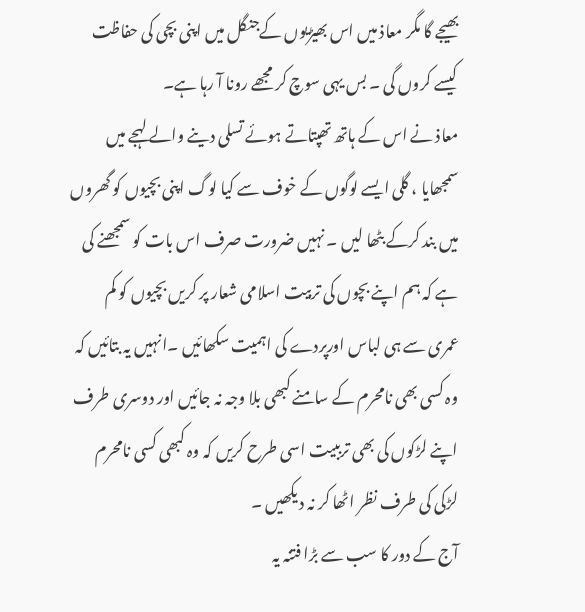بھیجے گا مگر معاذ میں اس بھیڑیوں کےجنگل میں اپنی بچی کی حفاظت کیسے کروں گی ۔ بس یہی سوچ کر مجھے رونا آ رہا ہے۔
معاذ نے اس کے ہاتھ تھپتاتے ہوئے تسلی دینے والے لہجے میں سمجھایا ، گلی ایسے لوگوں کے خوف سے کیا لوگ اپنی بچیوں کو گھروں میں بند کرکے بٹھا لیں ۔ نہیں ضرورت صرف اس بات کو سمجھنے کی ہے کہ ہم اپنے بچوں کی تربیت اسلامی شعار پر کریں بچیوں کو کم عمری سے ہی لباس اورپردے کی اہمیت سکھائیں ۔انہیں یہ بتائیں کہ وہ کسی بھی نامحرم کے سامنے کبھی بلا وجہ نہ جائیں اور دوسری طرف اپنے لڑکوں کی بھی ترببیت اسی طرح کریں کہ وہ کبھی کسی نامحرم لڑکی کی طرف نظر اٹھا کر نہ دیکھیں ۔
آج کے دور کا سب سے بڑا فتنہ یہ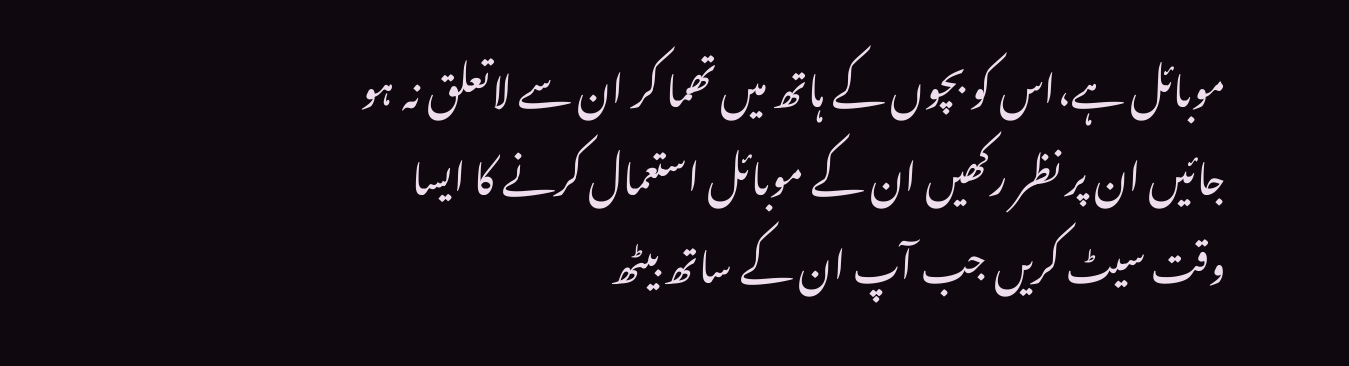موبائل ہے،اس کو بچوں کے ہاتھ میں تھما کر ان سے لاتعلق نہ ہو جائیں ان پر نظر رکھیں ان کے موبائل استعمال کرنے کا ایسا وقت سیٹ کریں جب آپ ان کے ساتھ بیٹھ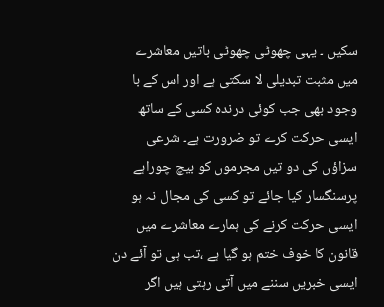سکیں ۔ یہی چھوٹی چھوٹی باتیں معاشرے میں مثبت تبدیلی لا سکتی ہے اور اس کے با وجود بھی جب کوئی درندہ کسی کے ساتھ ایسی حرکت کرے تو ضرورت ہے۔ شرعی سزاؤں کی دو تیں مجرموں کو بیچ چوراہے پرسنگسار کیا جائے تو کسی کی مجال نہ ہو ایسی حرکت کرنے کی ہمارے معاشرے میں قانون کا خوف ختم ہو گیا ہے ،تب ہی تو آئے دن ایسی خبریں سننے میں آتی رہتی ہیں اگر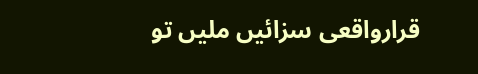قرارواقعی سزائیں ملیں تو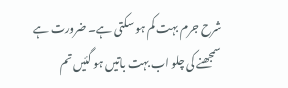شرح جرم بہت کم ہو سکتی ہے۔ ضرورت ہے سمجھنے کی چلو اب بہت باتیں ہو گئیں تم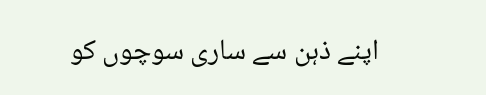اپنے ذہن سے ساری سوچوں کو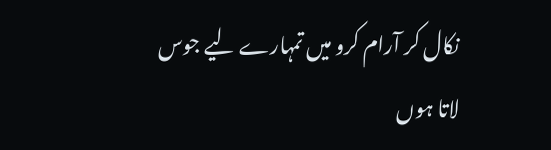نکال کر آرام کرو میں تمہارے لیے جوس لاتا ہوں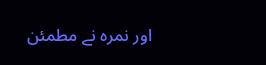اور نمرہ نے مطمئن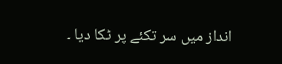انداز میں سر تکئے پر ٹکا دیا ۔